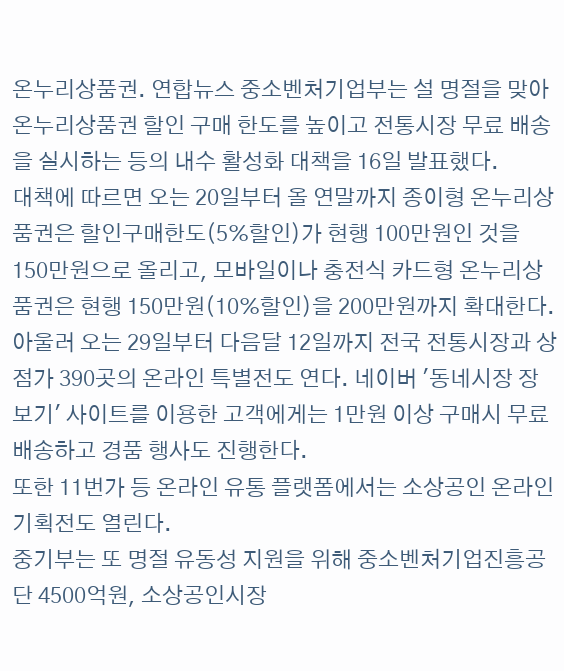온누리상품권. 연합뉴스 중소벤처기업부는 설 명절을 맞아 온누리상품권 할인 구매 한도를 높이고 전통시장 무료 배송을 실시하는 등의 내수 활성화 대책을 16일 발표했다.
대책에 따르면 오는 20일부터 올 연말까지 종이형 온누리상품권은 할인구매한도(5%할인)가 현행 100만원인 것을 150만원으로 올리고, 모바일이나 충전식 카드형 온누리상품권은 현행 150만원(10%할인)을 200만원까지 확대한다.
아울러 오는 29일부터 다음달 12일까지 전국 전통시장과 상점가 390곳의 온라인 특별전도 연다. 네이버 '동네시장 장보기' 사이트를 이용한 고객에게는 1만원 이상 구매시 무료 배송하고 경품 행사도 진행한다.
또한 11번가 등 온라인 유통 플랫폼에서는 소상공인 온라인 기획전도 열린다.
중기부는 또 명절 유동성 지원을 위해 중소벤처기업진흥공단 4500억원, 소상공인시장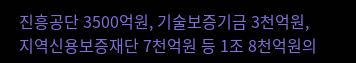진흥공단 3500억원, 기술보증기금 3천억원, 지역신용보증재단 7천억원 등 1조 8천억원의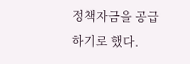정책자금을 공급하기로 했다.